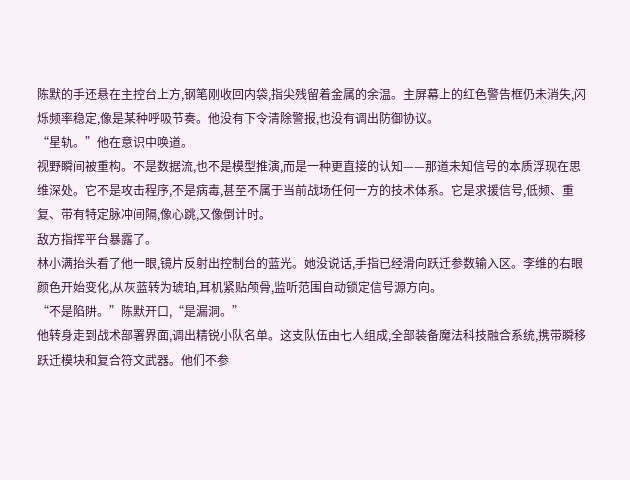陈默的手还悬在主控台上方,钢笔刚收回内袋,指尖残留着金属的余温。主屏幕上的红色警告框仍未消失,闪烁频率稳定,像是某种呼吸节奏。他没有下令清除警报,也没有调出防御协议。
“星轨。”他在意识中唤道。
视野瞬间被重构。不是数据流,也不是模型推演,而是一种更直接的认知——那道未知信号的本质浮现在思维深处。它不是攻击程序,不是病毒,甚至不属于当前战场任何一方的技术体系。它是求援信号,低频、重复、带有特定脉冲间隔,像心跳,又像倒计时。
敌方指挥平台暴露了。
林小满抬头看了他一眼,镜片反射出控制台的蓝光。她没说话,手指已经滑向跃迁参数输入区。李维的右眼颜色开始变化,从灰蓝转为琥珀,耳机紧贴颅骨,监听范围自动锁定信号源方向。
“不是陷阱。”陈默开口,“是漏洞。”
他转身走到战术部署界面,调出精锐小队名单。这支队伍由七人组成,全部装备魔法科技融合系统,携带瞬移跃迁模块和复合符文武器。他们不参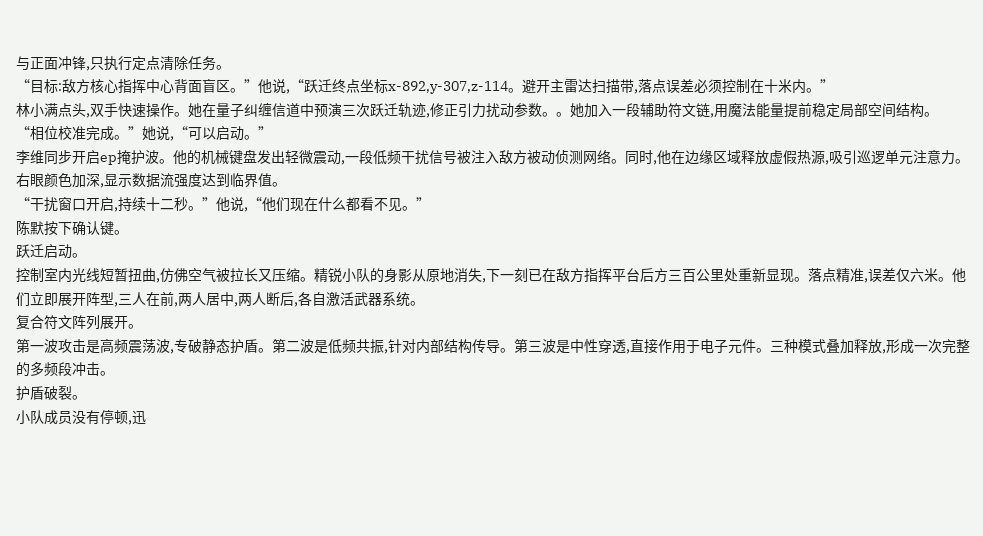与正面冲锋,只执行定点清除任务。
“目标:敌方核心指挥中心背面盲区。”他说,“跃迁终点坐标x-892,y-307,z-114。避开主雷达扫描带,落点误差必须控制在十米内。”
林小满点头,双手快速操作。她在量子纠缠信道中预演三次跃迁轨迹,修正引力扰动参数。。她加入一段辅助符文链,用魔法能量提前稳定局部空间结构。
“相位校准完成。”她说,“可以启动。”
李维同步开启ep掩护波。他的机械键盘发出轻微震动,一段低频干扰信号被注入敌方被动侦测网络。同时,他在边缘区域释放虚假热源,吸引巡逻单元注意力。右眼颜色加深,显示数据流强度达到临界值。
“干扰窗口开启,持续十二秒。”他说,“他们现在什么都看不见。”
陈默按下确认键。
跃迁启动。
控制室内光线短暂扭曲,仿佛空气被拉长又压缩。精锐小队的身影从原地消失,下一刻已在敌方指挥平台后方三百公里处重新显现。落点精准,误差仅六米。他们立即展开阵型,三人在前,两人居中,两人断后,各自激活武器系统。
复合符文阵列展开。
第一波攻击是高频震荡波,专破静态护盾。第二波是低频共振,针对内部结构传导。第三波是中性穿透,直接作用于电子元件。三种模式叠加释放,形成一次完整的多频段冲击。
护盾破裂。
小队成员没有停顿,迅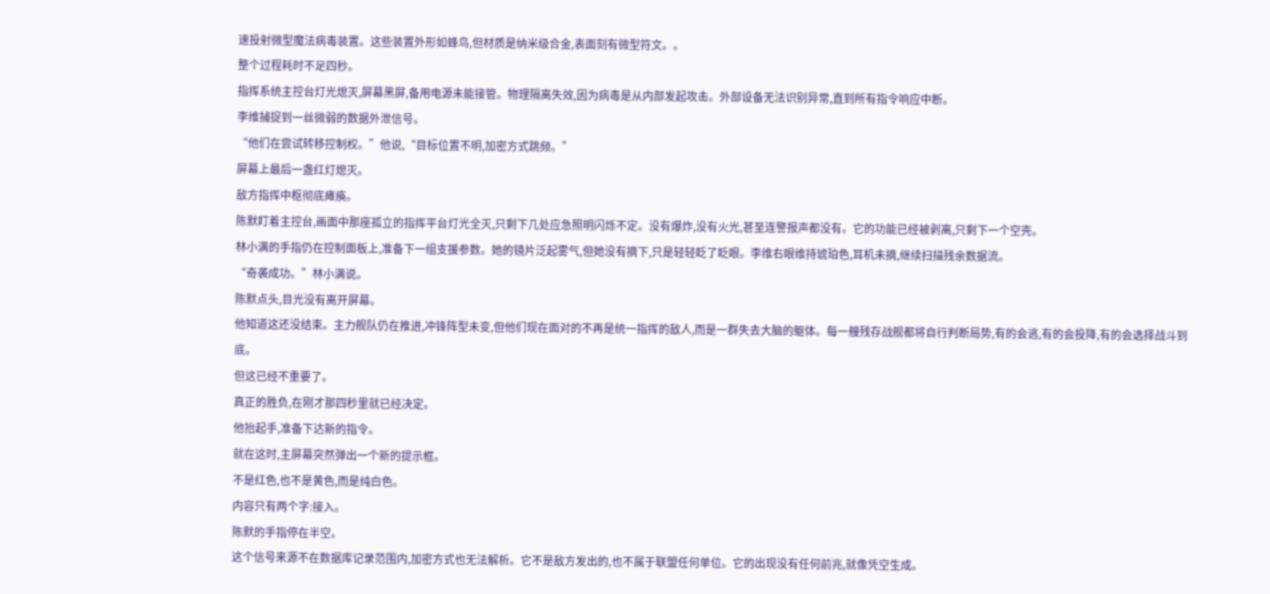速投射微型魔法病毒装置。这些装置外形如蜂鸟,但材质是纳米级合金,表面刻有微型符文。。
整个过程耗时不足四秒。
指挥系统主控台灯光熄灭,屏幕黑屏,备用电源未能接管。物理隔离失效,因为病毒是从内部发起攻击。外部设备无法识别异常,直到所有指令响应中断。
李维捕捉到一丝微弱的数据外泄信号。
“他们在尝试转移控制权。”他说,“目标位置不明,加密方式跳频。”
屏幕上最后一盏红灯熄灭。
敌方指挥中枢彻底瘫痪。
陈默盯着主控台,画面中那座孤立的指挥平台灯光全灭,只剩下几处应急照明闪烁不定。没有爆炸,没有火光,甚至连警报声都没有。它的功能已经被剥离,只剩下一个空壳。
林小满的手指仍在控制面板上,准备下一组支援参数。她的镜片泛起雾气,但她没有摘下,只是轻轻眨了眨眼。李维右眼维持琥珀色,耳机未摘,继续扫描残余数据流。
“奇袭成功。”林小满说。
陈默点头,目光没有离开屏幕。
他知道这还没结束。主力舰队仍在推进,冲锋阵型未变,但他们现在面对的不再是统一指挥的敌人,而是一群失去大脑的躯体。每一艘残存战舰都将自行判断局势,有的会逃,有的会投降,有的会选择战斗到底。
但这已经不重要了。
真正的胜负,在刚才那四秒里就已经决定。
他抬起手,准备下达新的指令。
就在这时,主屏幕突然弹出一个新的提示框。
不是红色,也不是黄色,而是纯白色。
内容只有两个字:接入。
陈默的手指停在半空。
这个信号来源不在数据库记录范围内,加密方式也无法解析。它不是敌方发出的,也不属于联盟任何单位。它的出现没有任何前兆,就像凭空生成。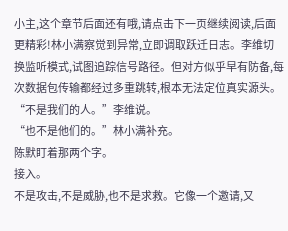小主,这个章节后面还有哦,请点击下一页继续阅读,后面更精彩!林小满察觉到异常,立即调取跃迁日志。李维切换监听模式,试图追踪信号路径。但对方似乎早有防备,每次数据包传输都经过多重跳转,根本无法定位真实源头。
“不是我们的人。”李维说。
“也不是他们的。”林小满补充。
陈默盯着那两个字。
接入。
不是攻击,不是威胁,也不是求救。它像一个邀请,又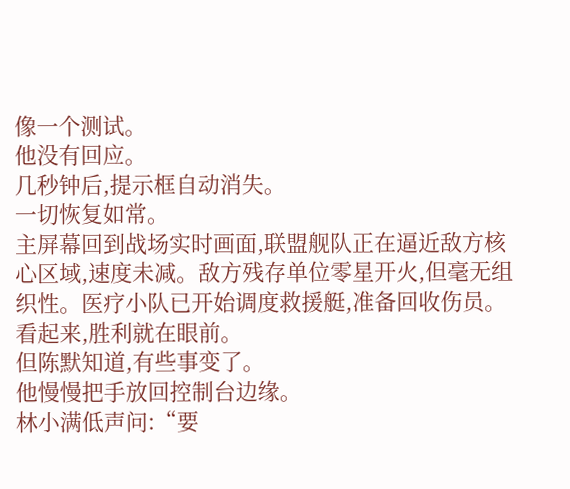像一个测试。
他没有回应。
几秒钟后,提示框自动消失。
一切恢复如常。
主屏幕回到战场实时画面,联盟舰队正在逼近敌方核心区域,速度未减。敌方残存单位零星开火,但毫无组织性。医疗小队已开始调度救援艇,准备回收伤员。
看起来,胜利就在眼前。
但陈默知道,有些事变了。
他慢慢把手放回控制台边缘。
林小满低声问:“要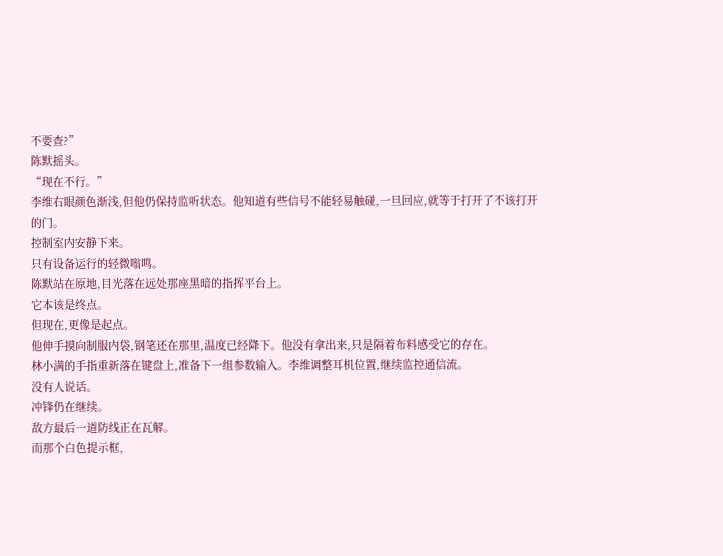不要查?”
陈默摇头。
“现在不行。”
李维右眼颜色渐浅,但他仍保持监听状态。他知道有些信号不能轻易触碰,一旦回应,就等于打开了不该打开的门。
控制室内安静下来。
只有设备运行的轻微嗡鸣。
陈默站在原地,目光落在远处那座黑暗的指挥平台上。
它本该是终点。
但现在,更像是起点。
他伸手摸向制服内袋,钢笔还在那里,温度已经降下。他没有拿出来,只是隔着布料感受它的存在。
林小满的手指重新落在键盘上,准备下一组参数输入。李维调整耳机位置,继续监控通信流。
没有人说话。
冲锋仍在继续。
敌方最后一道防线正在瓦解。
而那个白色提示框,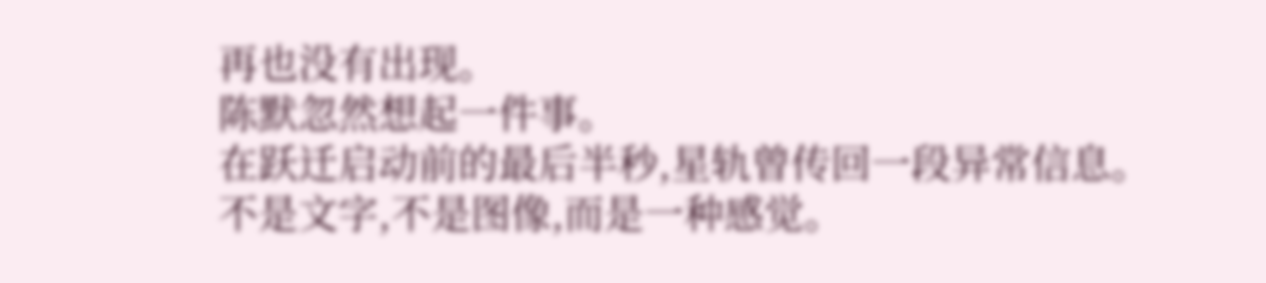再也没有出现。
陈默忽然想起一件事。
在跃迁启动前的最后半秒,星轨曾传回一段异常信息。
不是文字,不是图像,而是一种感觉。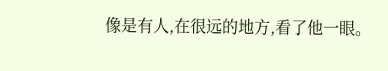像是有人,在很远的地方,看了他一眼。